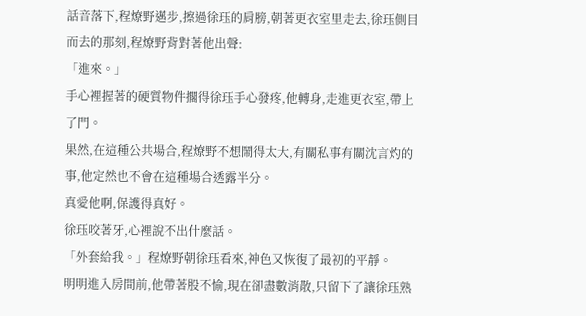話音落下,程燎野邁步,擦過徐珏的肩膀,朝著更衣室里走去,徐珏側目而去的那刻,程燎野背對著他出聲:
「進來。」
手心裡握著的硬質物件擱得徐珏手心發疼,他轉身,走進更衣室,帶上了門。
果然,在這種公共場合,程燎野不想鬧得太大,有關私事有關沈言灼的事,他定然也不會在這種場合透露半分。
真愛他啊,保護得真好。
徐珏咬著牙,心裡說不出什麼話。
「外套給我。」程燎野朝徐珏看來,神色又恢復了最初的平靜。
明明進入房間前,他帶著股不愉,現在卻盡數消散,只留下了讓徐珏熟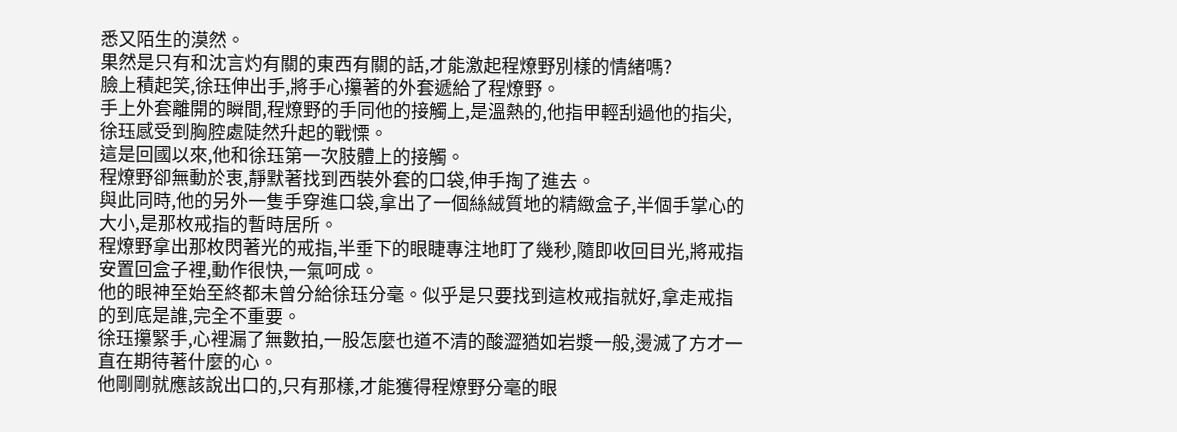悉又陌生的漠然。
果然是只有和沈言灼有關的東西有關的話,才能激起程燎野別樣的情緒嗎?
臉上積起笑,徐珏伸出手,將手心攥著的外套遞給了程燎野。
手上外套離開的瞬間,程燎野的手同他的接觸上,是溫熱的,他指甲輕刮過他的指尖,徐珏感受到胸腔處陡然升起的戰慄。
這是回國以來,他和徐珏第一次肢體上的接觸。
程燎野卻無動於衷,靜默著找到西裝外套的口袋,伸手掏了進去。
與此同時,他的另外一隻手穿進口袋,拿出了一個絲絨質地的精緻盒子,半個手掌心的大小,是那枚戒指的暫時居所。
程燎野拿出那枚閃著光的戒指,半垂下的眼睫專注地盯了幾秒,隨即收回目光,將戒指安置回盒子裡,動作很快,一氣呵成。
他的眼神至始至終都未曾分給徐珏分毫。似乎是只要找到這枚戒指就好,拿走戒指的到底是誰,完全不重要。
徐珏攥緊手,心裡漏了無數拍,一股怎麼也道不清的酸澀猶如岩漿一般,燙滅了方才一直在期待著什麼的心。
他剛剛就應該說出口的,只有那樣,才能獲得程燎野分毫的眼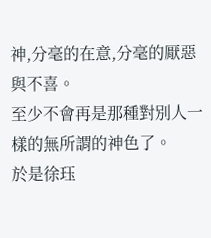神,分毫的在意,分毫的厭惡與不喜。
至少不會再是那種對別人一樣的無所謂的神色了。
於是徐珏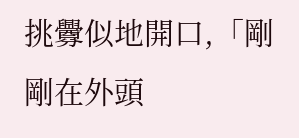挑釁似地開口,「剛剛在外頭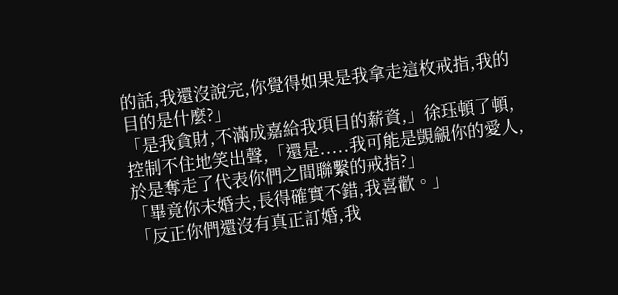的話,我還沒說完,你覺得如果是我拿走這枚戒指,我的目的是什麼?」
「是我貪財,不滿成嘉給我項目的薪資,」徐珏頓了頓,控制不住地笑出聲,「還是.....我可能是覬覦你的愛人,於是奪走了代表你們之間聯繫的戒指?」
「畢竟你未婚夫,長得確實不錯,我喜歡。」
「反正你們還沒有真正訂婚,我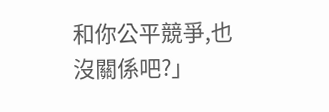和你公平競爭,也沒關係吧?」